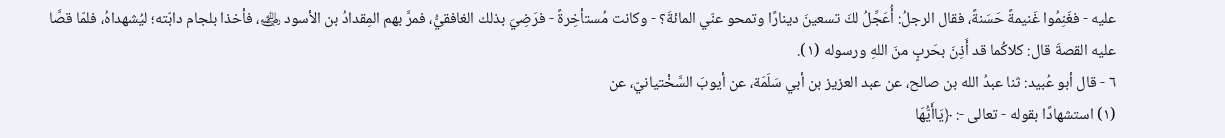عليه - فغَنِمُوا غَنيمةً حَسَنةً، فقال الرجلُ: أُعَجِّلُ لكَ تسعينَ دينارًا وتمحو عنّي المائةَ؟ - وكانت مُستأخِرةً - فرَضِيَ بذلك الغافقيُّ، فمرَّ بهم المِقدادُ بن الأسود ﵁، فأخذا بلجام دابّته؛ ليُشهداهُ، فلمّا قصَّا عليه القصةَ قال: كلاكُما قد أَذِنَ بحَربٍ منَ اللهِ ورسوله (١).
٦ - قال أبو عُبيد: ثنا عبدُ الله بن صالح، عن عبد العزيز بن أبي سَلَمَة، عن أيوبَ السَّخْتيانيّ، عن
(١) استشهادًا بقوله - تعالى -: ﴿يَاأَيُّهَا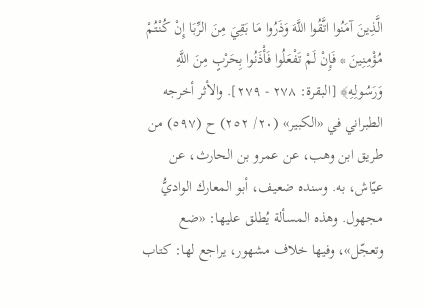الَّذِينَ آمَنُوا اتَّقُوا اللَّهَ وَذَرُوا مَا بَقِيَ مِنَ الرِّبَا إِنْ كُنْتُمْ مُؤْمِنِينَ * فَإِنْ لَمْ تَفْعَلُوا فَأْذَنُوا بِحَرْبٍ مِنَ اللَّهِ وَرَسُولِهِ﴾ [البقرة: ٢٧٨ - ٢٧٩]. والأثر أخرجه الطبراني في «الكبير» (٢٠/ ٢٥٢) ح (٥٩٧) من طريق ابن وهب، عن عمرو بن الحارث، عن عيّاش، به. وسنده ضعيف، أبو المعارك الواديُّ مجهول. وهذه المسألة يُطلق عليها: «ضع وتعجّل»، وفيها خلاف مشهور، يراجع لها: كتاب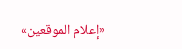«إعلام الموقعين»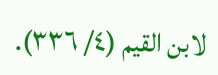لابن القيم (٤/ ٣٣٦).